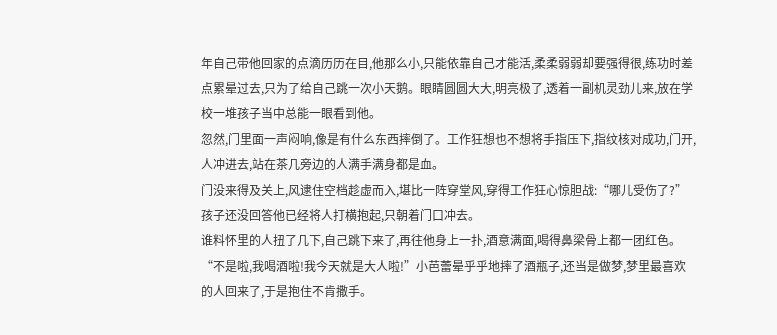年自己带他回家的点滴历历在目,他那么小,只能依靠自己才能活,柔柔弱弱却要强得很,练功时差点累晕过去,只为了给自己跳一次小天鹅。眼睛圆圆大大,明亮极了,透着一副机灵劲儿来,放在学校一堆孩子当中总能一眼看到他。
忽然,门里面一声闷响,像是有什么东西摔倒了。工作狂想也不想将手指压下,指纹核对成功,门开,人冲进去,站在茶几旁边的人满手满身都是血。
门没来得及关上,风逮住空档趁虚而入,堪比一阵穿堂风,穿得工作狂心惊胆战:“哪儿受伤了?”孩子还没回答他已经将人打横抱起,只朝着门口冲去。
谁料怀里的人扭了几下,自己跳下来了,再往他身上一扑,酒意满面,喝得鼻梁骨上都一团红色。
“不是啦,我喝酒啦!我今天就是大人啦!”小芭蕾晕乎乎地摔了酒瓶子,还当是做梦,梦里最喜欢的人回来了,于是抱住不肯撒手。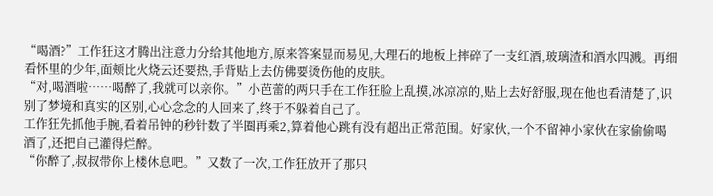“喝酒?”工作狂这才腾出注意力分给其他地方,原来答案显而易见,大理石的地板上摔碎了一支红酒,玻璃渣和酒水四溅。再细看怀里的少年,面颊比火烧云还要热,手背贴上去仿佛要烫伤他的皮肤。
“对,喝酒啦……喝醉了,我就可以亲你。”小芭蕾的两只手在工作狂脸上乱摸,冰凉凉的,贴上去好舒服,现在他也看清楚了,识别了梦境和真实的区别,心心念念的人回来了,终于不躲着自己了。
工作狂先抓他手腕,看着吊钟的秒针数了半圈再乘2,算着他心跳有没有超出正常范围。好家伙,一个不留神小家伙在家偷偷喝酒了,还把自己灌得烂醉。
“你醉了,叔叔带你上楼休息吧。”又数了一次,工作狂放开了那只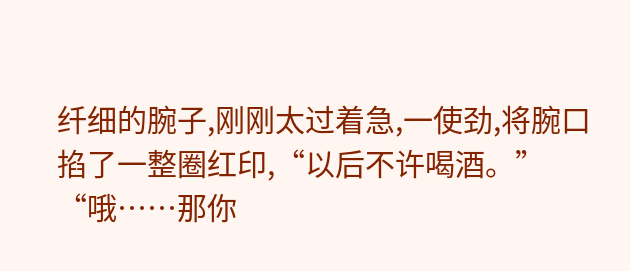纤细的腕子,刚刚太过着急,一使劲,将腕口掐了一整圈红印,“以后不许喝酒。”
“哦……那你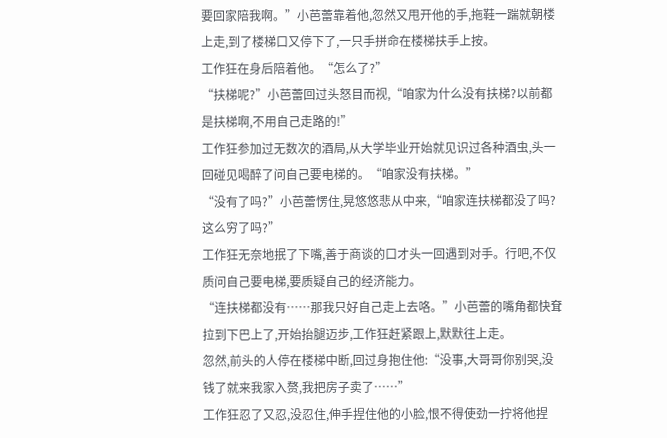要回家陪我啊。”小芭蕾靠着他,忽然又甩开他的手,拖鞋一踹就朝楼上走,到了楼梯口又停下了,一只手拼命在楼梯扶手上按。
工作狂在身后陪着他。“怎么了?”
“扶梯呢?”小芭蕾回过头怒目而视,“咱家为什么没有扶梯?以前都是扶梯啊,不用自己走路的!”
工作狂参加过无数次的酒局,从大学毕业开始就见识过各种酒虫,头一回碰见喝醉了问自己要电梯的。“咱家没有扶梯。”
“没有了吗?”小芭蕾愣住,晃悠悠悲从中来,“咱家连扶梯都没了吗?这么穷了吗?”
工作狂无奈地抿了下嘴,善于商谈的口才头一回遇到对手。行吧,不仅质问自己要电梯,要质疑自己的经济能力。
“连扶梯都没有……那我只好自己走上去咯。”小芭蕾的嘴角都快耷拉到下巴上了,开始抬腿迈步,工作狂赶紧跟上,默默往上走。
忽然,前头的人停在楼梯中断,回过身抱住他:“没事,大哥哥你别哭,没钱了就来我家入赘,我把房子卖了……”
工作狂忍了又忍,没忍住,伸手捏住他的小脸,恨不得使劲一拧将他捏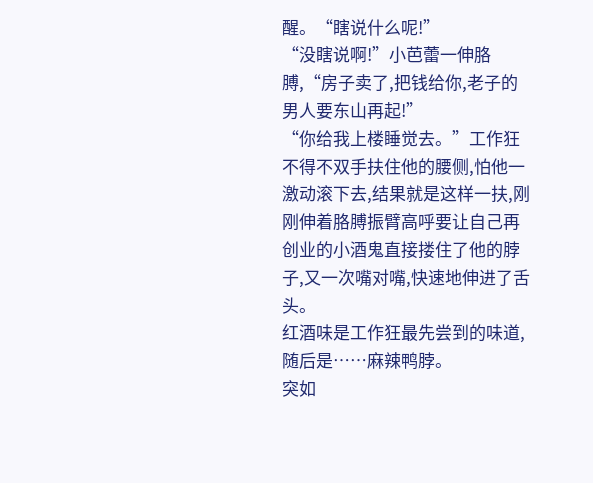醒。“瞎说什么呢!”
“没瞎说啊!”小芭蕾一伸胳膊,“房子卖了,把钱给你,老子的男人要东山再起!”
“你给我上楼睡觉去。”工作狂不得不双手扶住他的腰侧,怕他一激动滚下去,结果就是这样一扶,刚刚伸着胳膊振臂高呼要让自己再创业的小酒鬼直接搂住了他的脖子,又一次嘴对嘴,快速地伸进了舌头。
红酒味是工作狂最先尝到的味道,随后是……麻辣鸭脖。
突如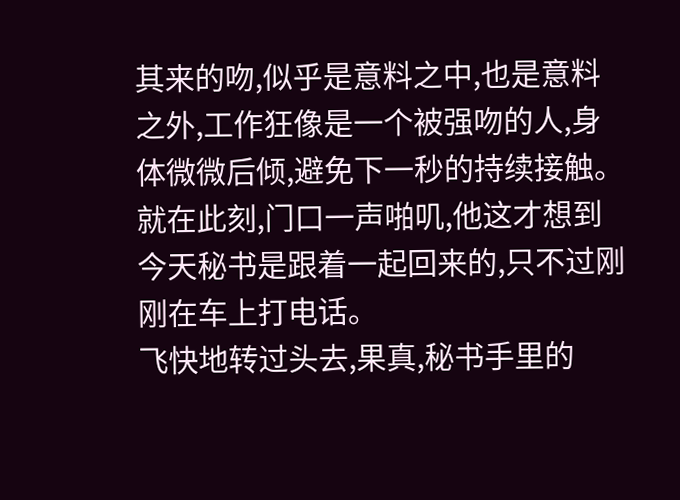其来的吻,似乎是意料之中,也是意料之外,工作狂像是一个被强吻的人,身体微微后倾,避免下一秒的持续接触。就在此刻,门口一声啪叽,他这才想到今天秘书是跟着一起回来的,只不过刚刚在车上打电话。
飞快地转过头去,果真,秘书手里的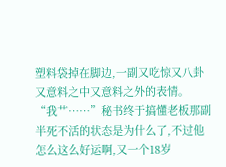塑料袋掉在脚边,一副又吃惊又八卦又意料之中又意料之外的表情。
“我艹……”秘书终于搞懂老板那副半死不活的状态是为什么了,不过他怎么这么好运啊,又一个18岁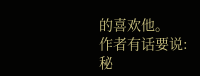的喜欢他。
作者有话要说:
秘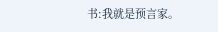书:我就是预言家。